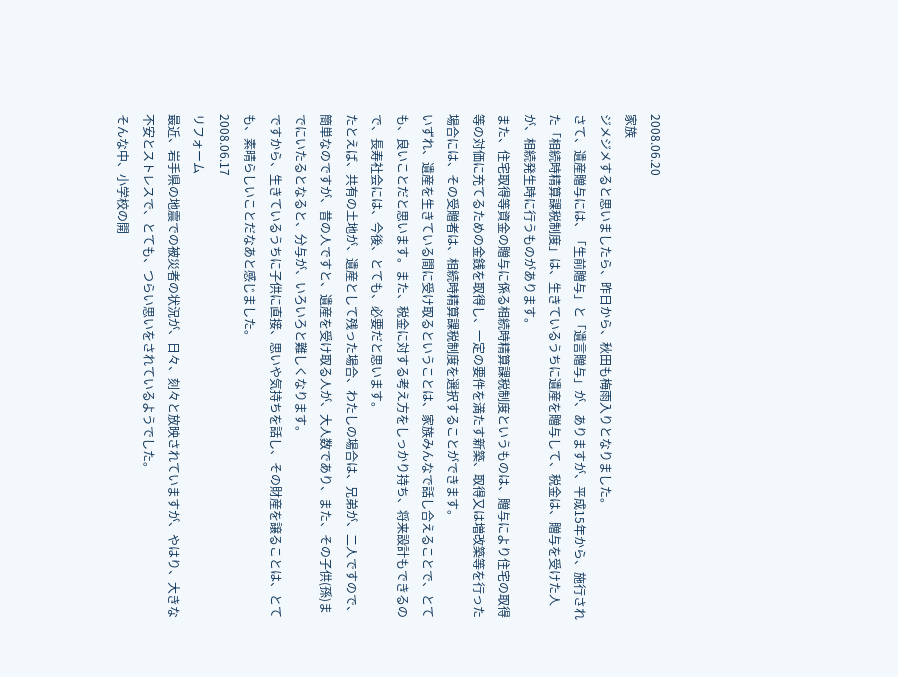2008.06.20
家族
ジメジメすると思いましたら、昨日から、秋田も梅雨入りとなりました。
さて、遺産贈与には、「生前贈与」と「遺言贈与」が、ありますが、平成15年から、施行された「相続時精算課税制度」は、生きているうちに遺産を贈与して、税金は、贈与を受けた人が、相続発生時に行うものがあります。
また、住宅取得等資金の贈与に係る相続時精算課税制度というものは、贈与により住宅の取得等の対価に充てるための金銭を取得し、一定の要件を満たす新築、取得又は増改築等を行った場合には、その受贈者は、相続時精算課税制度を選択することができます。
いずれ、遺産を生きている間に受け取るということは、家族みんなで話し合えることで、とても、良いことだと思います。また、税金に対する考え方をしっかり持ち、将来設計もできるので、長寿社会には、今後、とても、必要だと思います。
たとえば、共有の土地が、遺産として残った場合、わたしの場合は、兄弟が、二人ですので、簡単なのですが、昔の人ですと、遺産を受け取る人が、大人数であり、また、その子供(孫)までにいたるとなると、分与が、いろいろと難しくなります。
ですから、生きているうちに子供に直接、思いや気持ちを話し、その財産を譲ることは、とても、素晴らしいことだなあと感じました。
2008.06.17
リフォーム
最近、岩手県の地震での被災者の状況が、日々、刻々と放映されていますが、やはり、大きな不安とストレスで、とても、つらい思いをされているようでした。
そんな中、小学校の開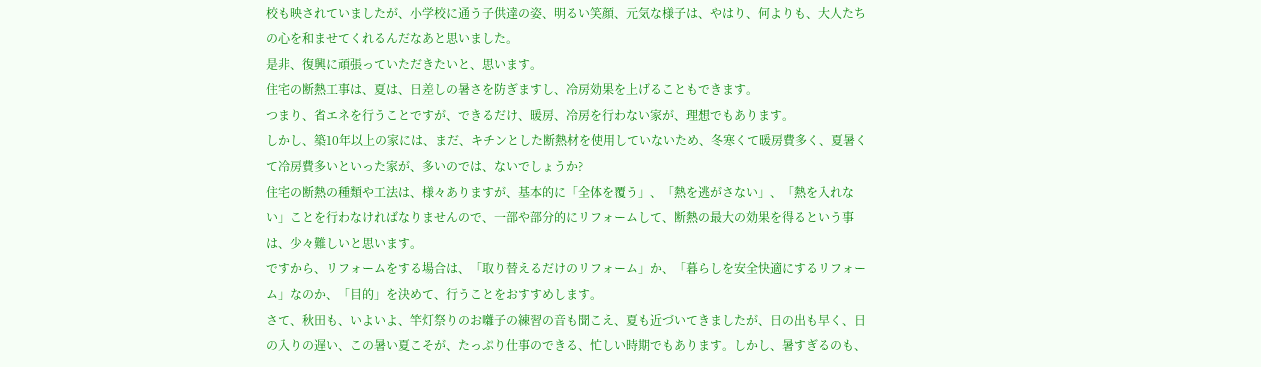校も映されていましたが、小学校に通う子供達の姿、明るい笑顔、元気な様子は、やはり、何よりも、大人たちの心を和ませてくれるんだなあと思いました。
是非、復興に頑張っていただきたいと、思います。
住宅の断熱工事は、夏は、日差しの暑さを防ぎますし、冷房効果を上げることもできます。
つまり、省エネを行うことですが、できるだけ、暖房、冷房を行わない家が、理想でもあります。
しかし、築10年以上の家には、まだ、キチンとした断熱材を使用していないため、冬寒くて暖房費多く、夏暑くて冷房費多いといった家が、多いのでは、ないでしょうか?
住宅の断熱の種類や工法は、様々ありますが、基本的に「全体を覆う」、「熱を逃がさない」、「熱を入れない」ことを行わなければなりませんので、一部や部分的にリフォームして、断熱の最大の効果を得るという事は、少々難しいと思います。
ですから、リフォームをする場合は、「取り替えるだけのリフォーム」か、「暮らしを安全快適にするリフォーム」なのか、「目的」を決めて、行うことをおすすめします。
さて、秋田も、いよいよ、竿灯祭りのお囃子の練習の音も聞こえ、夏も近づいてきましたが、日の出も早く、日の入りの遅い、この暑い夏こそが、たっぷり仕事のできる、忙しい時期でもあります。しかし、暑すぎるのも、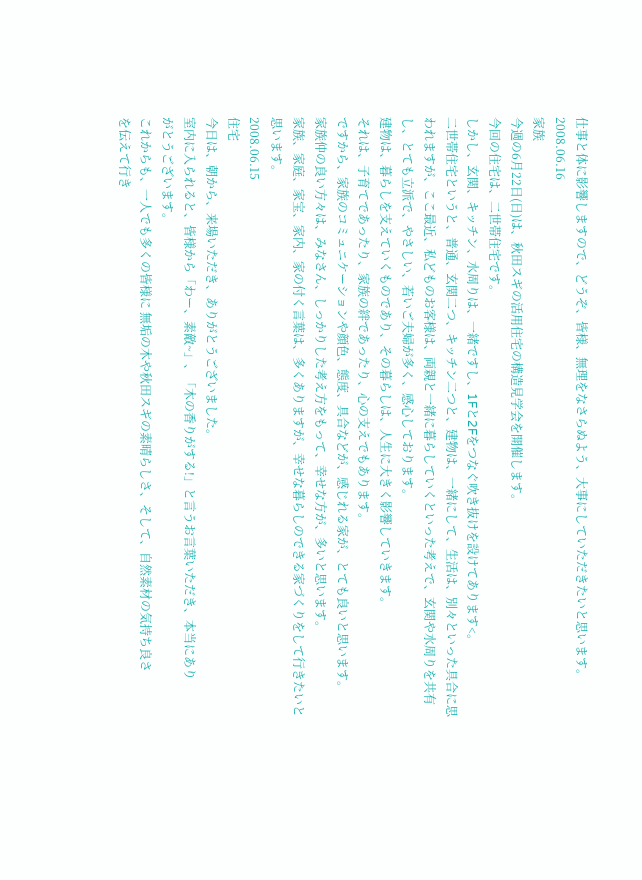仕事と体に影響しますので、どうぞ、皆様、無理をなさらぬよう、大事にしていただきたいと思います。
2008.06.16
家族
今週の6月22日(日)は、秋田スギの活用住宅の構造見学会を開催します。
今回の住宅は、二世帯住宅です。
しかし、玄関、キッチン、水周りは、一緒ですし、1Fと2Fをつなぐ吹き抜けを設けてあります<。
二世帯住宅というと、普通、玄関二つ、キッチン二つと、建物は、一緒にして、生活は、別々といった具合に思われますが、ここ最近、私どものお客様は、両親と一緒に暮らしていくといった考えで、玄関や水周りを共有し、とても立派で、やさしい、若いご夫婦が多く、感心しております。
建物は、暮らしを支えていくものであり、その暮らしは、人生に大きく影響していきます。
それは、子育てであったり、家族の絆であったり、心の支えでもあります。
ですから、家族のコミュニケーションや顔色、態度、具合などが、感じれる家が、とても良いと思います。
家族仲の良い方々は、みなさん、しっかりした考え方をもって、幸せな方が、多いと思います。
家族、家庭、家宝、家内、家の付く言葉は、多くありますが、幸せな暮らしのできる家づくりをして行きたいと思います。
2008.06.15
住宅
今日は、朝から、来場いただき、ありがとうございました。
室内に入られると、皆様から「わー、素敵~」、「木の香りがする!」と言うお言葉いただき、本当にあり
がとうございます。
これからも、一人でも多くの皆様に 無垢の木や秋田スギの素晴らしさ、そして、自然素材の気持ち良さ
を伝えて行き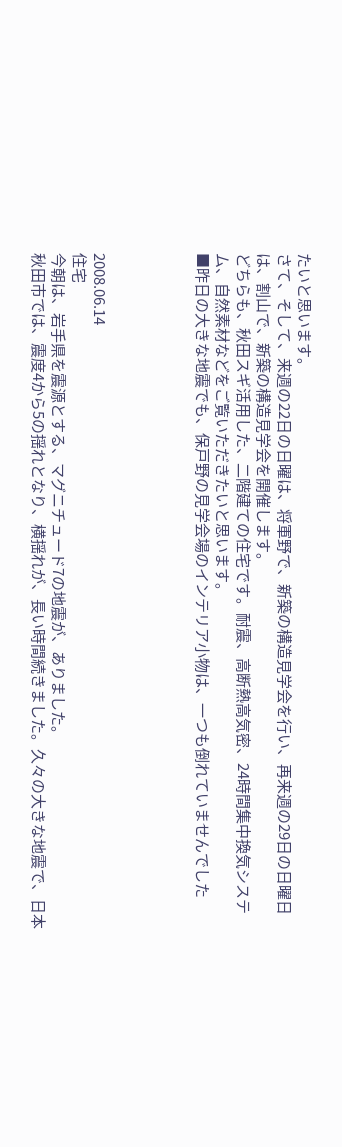たいと思います。
さて、そして、来週の22日の日曜は、将軍野で、新築の構造見学会を行い、再来週の29日の日曜日
は、割山で、新築の構造見学会を開催します。
どちらも、秋田スギ活用した、二階建ての住宅です。耐震、高断熱高気密、24時間集中換気システ
ム、自然素材などをご覧いただきたいと思います。
■昨日の大きな地震でも、保戸野の見学会場のインテリア小物は、一つも倒れていませんでした




2008.06.14
住宅
今朝は、岩手県を震源とする、マグニチュード7の地震が、ありました。
秋田市では、震度4から5の揺れとなり、横揺れが、長い時間続きました。久々の大きな地震で、日本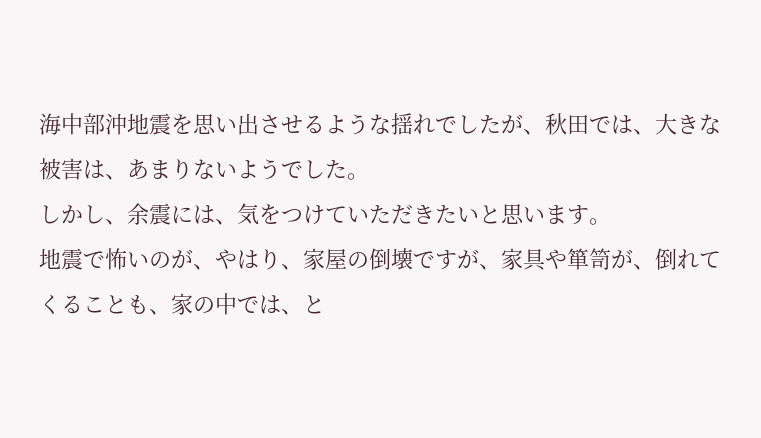海中部沖地震を思い出させるような揺れでしたが、秋田では、大きな被害は、あまりないようでした。
しかし、余震には、気をつけていただきたいと思います。
地震で怖いのが、やはり、家屋の倒壊ですが、家具や箪笥が、倒れてくることも、家の中では、と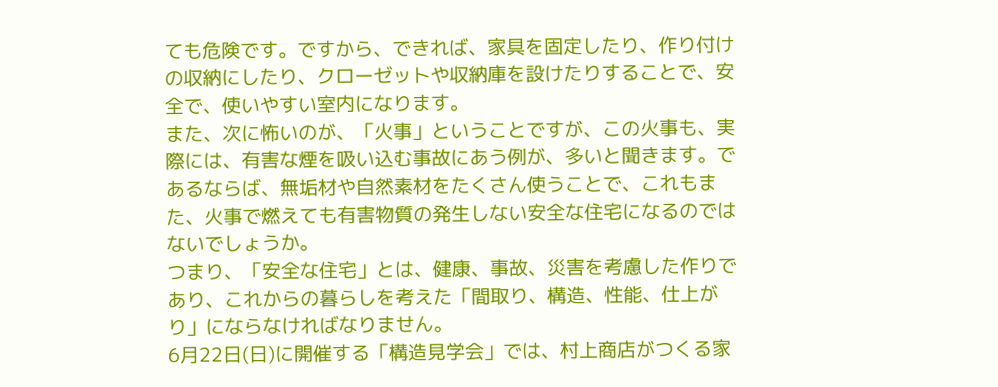ても危険です。ですから、できれば、家具を固定したり、作り付けの収納にしたり、クローゼットや収納庫を設けたりすることで、安全で、使いやすい室内になります。
また、次に怖いのが、「火事」ということですが、この火事も、実際には、有害な煙を吸い込む事故にあう例が、多いと聞きます。であるならば、無垢材や自然素材をたくさん使うことで、これもまた、火事で燃えても有害物質の発生しない安全な住宅になるのではないでしょうか。
つまり、「安全な住宅」とは、健康、事故、災害を考慮した作りであり、これからの暮らしを考えた「間取り、構造、性能、仕上がり」にならなければなりません。
6月22日(日)に開催する「構造見学会」では、村上商店がつくる家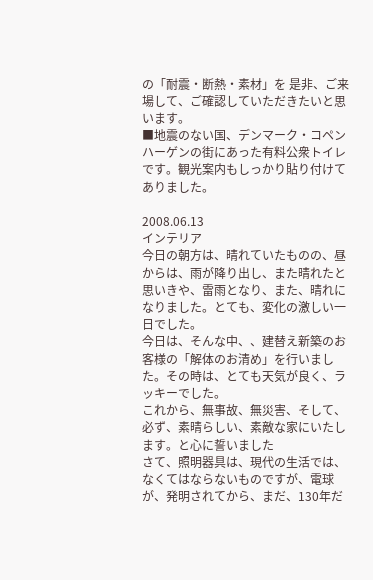の「耐震・断熱・素材」を 是非、ご来場して、ご確認していただきたいと思います。
■地震のない国、デンマーク・コペンハーゲンの街にあった有料公衆トイレです。観光案内もしっかり貼り付けてありました。

2008.06.13
インテリア
今日の朝方は、晴れていたものの、昼からは、雨が降り出し、また晴れたと思いきや、雷雨となり、また、晴れになりました。とても、変化の激しい一日でした。
今日は、そんな中、、建替え新築のお客様の「解体のお清め」を行いました。その時は、とても天気が良く、ラッキーでした。
これから、無事故、無災害、そして、必ず、素晴らしい、素敵な家にいたします。と心に誓いました
さて、照明器具は、現代の生活では、なくてはならないものですが、電球が、発明されてから、まだ、130年だ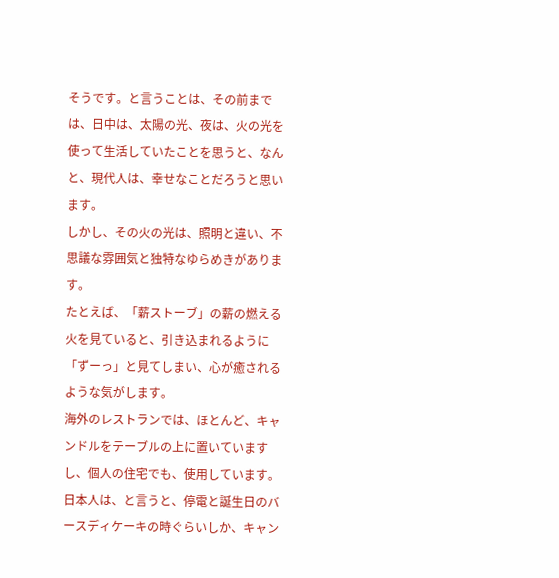そうです。と言うことは、その前までは、日中は、太陽の光、夜は、火の光を使って生活していたことを思うと、なんと、現代人は、幸せなことだろうと思います。
しかし、その火の光は、照明と違い、不思議な雰囲気と独特なゆらめきがあります。
たとえば、「薪ストーブ」の薪の燃える火を見ていると、引き込まれるように「ずーっ」と見てしまい、心が癒されるような気がします。
海外のレストランでは、ほとんど、キャンドルをテーブルの上に置いていますし、個人の住宅でも、使用しています。
日本人は、と言うと、停電と誕生日のバースディケーキの時ぐらいしか、キャン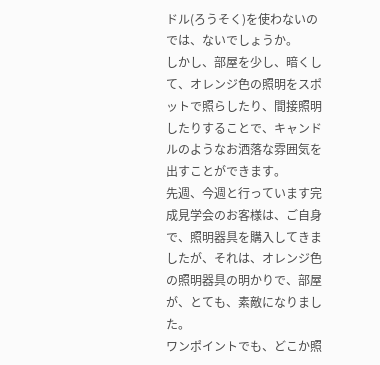ドル(ろうそく)を使わないのでは、ないでしょうか。
しかし、部屋を少し、暗くして、オレンジ色の照明をスポットで照らしたり、間接照明したりすることで、キャンドルのようなお洒落な雰囲気を出すことができます。
先週、今週と行っています完成見学会のお客様は、ご自身で、照明器具を購入してきましたが、それは、オレンジ色の照明器具の明かりで、部屋が、とても、素敵になりました。
ワンポイントでも、どこか照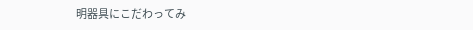明器具にこだわってみ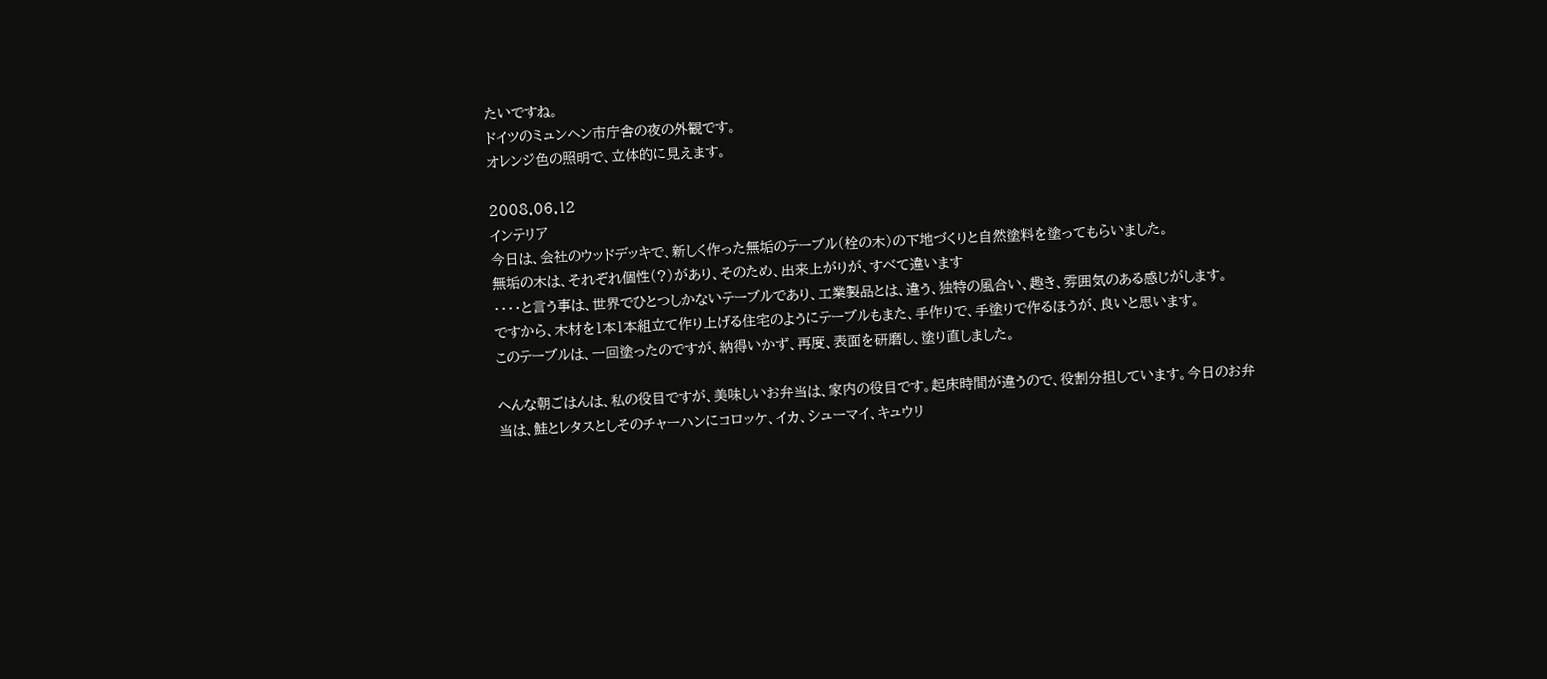たいですね。
ドイツのミュンヘン市庁舎の夜の外観です。
オレンジ色の照明で、立体的に見えます。

2008.06.12
インテリア
今日は、会社のウッドデッキで、新しく作った無垢のテーブル(栓の木)の下地づくりと自然塗料を塗ってもらいました。
無垢の木は、それぞれ個性(?)があり、そのため、出来上がりが、すべて違います
・・・・と言う事は、世界でひとつしかないテーブルであり、工業製品とは、違う、独特の風合い、趣き、雰囲気のある感じがします。
ですから、木材を1本1本組立て作り上げる住宅のようにテーブルもまた、手作りで、手塗りで作るほうが、良いと思います。
このテーブルは、一回塗ったのですが、納得いかず、再度、表面を研磨し、塗り直しました。

へんな朝ごはんは、私の役目ですが、美味しいお弁当は、家内の役目です。起床時間が違うので、役割分担しています。今日のお弁当は、鮭とレタスとしそのチャーハンにコロッケ、イカ、シューマイ、キュウリ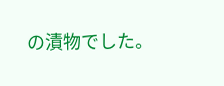の漬物でした。